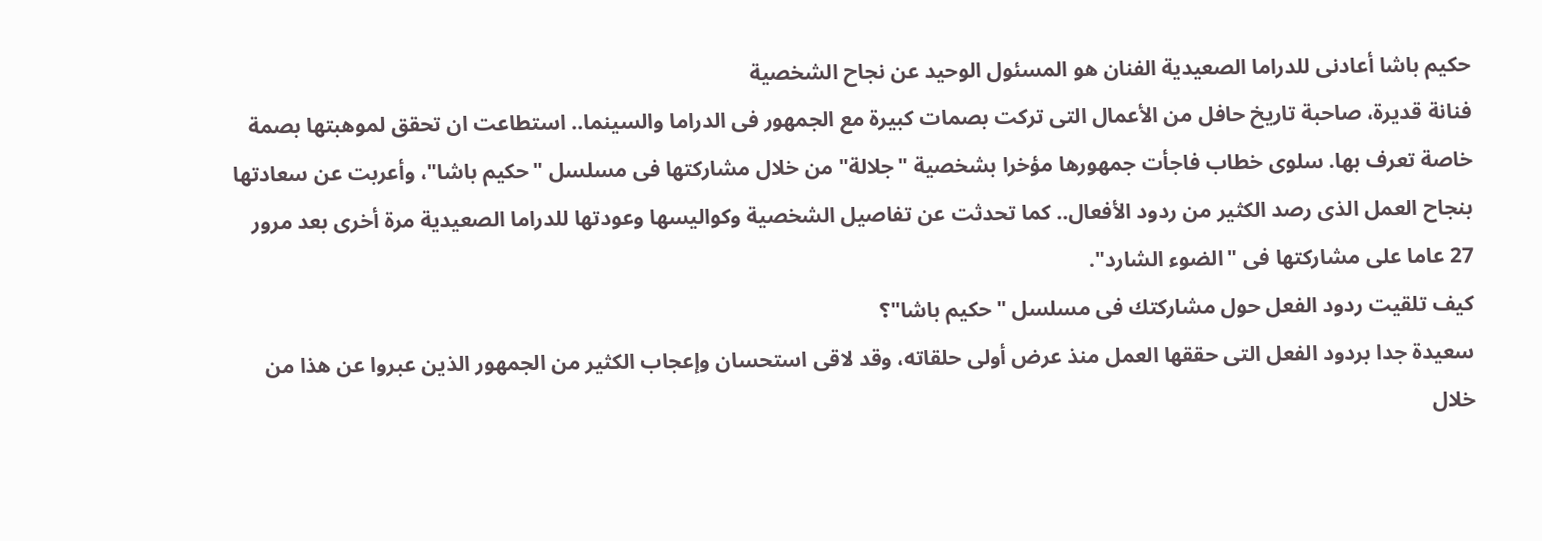حكيم باشا أعادنى للدراما الصعيدية الفنان هو المسئول الوحيد عن نجاح الشخصية
فنانة قديرة، صاحبة تاريخ حافل من الأعمال التى تركت بصمات كبيرة مع الجمهور فى الدراما والسينما.. استطاعت ان تحقق لموهبتها بصمة خاصة تعرف بها. سلوى خطاب فاجأت جمهورها مؤخرا بشخصية "جلالة" من خلال مشاركتها فى مسلسل "حكيم باشا"، وأعربت عن سعادتها بنجاح العمل الذى رصد الكثير من ردود الأفعال.. كما تحدثت عن تفاصيل الشخصية وكواليسها وعودتها للدراما الصعيدية مرة أخرى بعد مرور 27 عاما على مشاركتها فى "الضوء الشارد".
كيف تلقيت ردود الفعل حول مشاركتك فى مسلسل "حكيم باشا"؟
سعيدة جدا بردود الفعل التى حققها العمل منذ عرض أولى حلقاته، وقد لاقى استحسان وإعجاب الكثير من الجمهور الذين عبروا عن هذا من خلال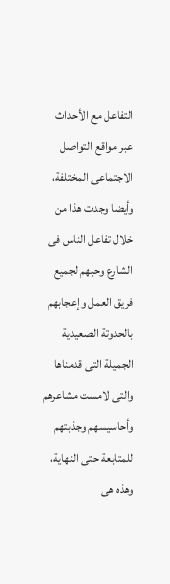التفاعل مع الأحداث عبر مواقع التواصل الاجتماعى المختلفة، وأيضا وجدت هذا من خلال تفاعل الناس فى الشارع وحبهم لجميع فريق العمل وإعجابهم بالحدوتة الصعيدية الجميلة التى قدمناها والتى لامست مشاعرهم وأحاسيسهم وجذبتهم للمتابعة حتى النهاية، وهذه هى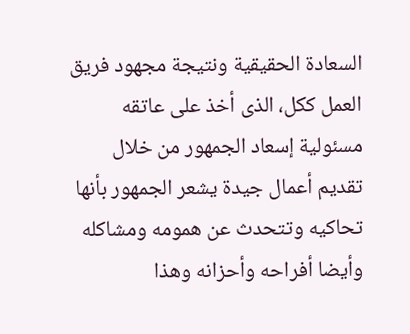السعادة الحقيقية ونتيجة مجهود فريق العمل ككل، الذى أخذ على عاتقه مسئولية إسعاد الجمهور من خلال تقديم أعمال جيدة يشعر الجمهور بأنها تحاكيه وتتحدث عن همومه ومشاكله وأيضا أفراحه وأحزانه وهذا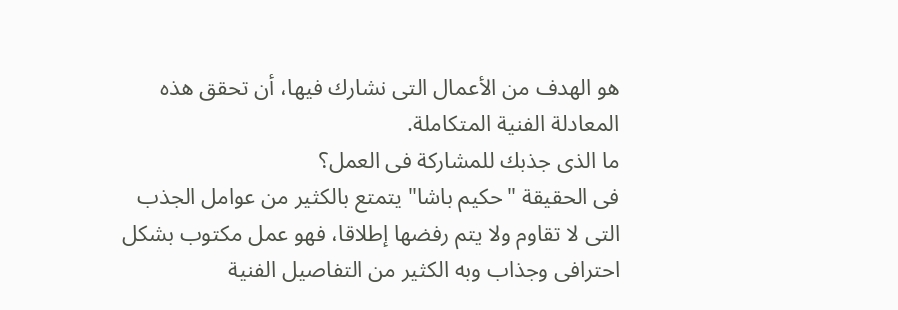هو الهدف من الأعمال التى نشارك فيها، أن تحقق هذه المعادلة الفنية المتكاملة.
ما الذى جذبك للمشاركة فى العمل؟
فى الحقيقة "حكيم باشا" يتمتع بالكثير من عوامل الجذب التى لا تقاوم ولا يتم رفضها إطلاقا، فهو عمل مكتوب بشكل احترافى وجذاب وبه الكثير من التفاصيل الفنية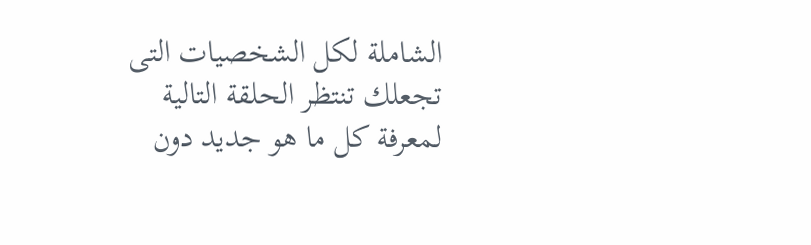الشاملة لكل الشخصيات التى تجعلك تنتظر الحلقة التالية لمعرفة كل ما هو جديد دون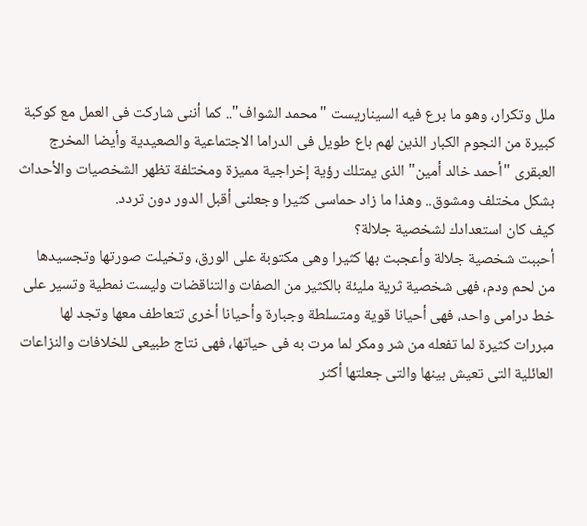ملل وتكرار، وهو ما برع فيه السيناريست "محمد الشواف".. كما أننى شاركت فى العمل مع كوكبة كبيرة من النجوم الكبار الذين لهم باع طويل فى الدراما الاجتماعية والصعيدية وأيضا المخرج العبقرى "أحمد خالد أمين" الذى يمتلك رؤية إخراجية مميزة ومختلفة تظهر الشخصيات والأحداث بشكل مختلف ومشوق.. وهذا ما زاد حماسى كثيرا وجعلنى أقبل الدور دون تردد.
كيف كان استعدادك لشخصية جلالة؟
أحببت شخصية جلالة وأعجبت بها كثيرا وهى مكتوبة على الورق، وتخيلت صورتها وتجسيدها من لحم ودم، فهى شخصية ثرية مليئة بالكثير من الصفات والتناقضات وليست نمطية وتسير على خط درامى واحد، فهى أحيانا قوية ومتسلطة وجبارة وأحيانا أخرى تتعاطف معها وتجد لها مبررات كثيرة لما تفعله من شر ومكر لما مرت به فى حياتها، فهى نتاج طبيعى للخلافات والنزاعات العائلية التى تعيش بينها والتى جعلتها أكثر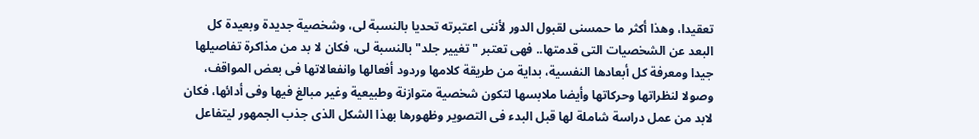تعقيدا، وهذا أكثر ما حمسنى لقبول الدور لأننى اعتبرته تحديا بالنسبة لى، وشخصية جديدة وبعيدة كل البعد عن الشخصيات التى قدمتها.. فهى تعتبر "تغيير جلد" بالنسبة لى، فكان لا بد من مذاكرة تفاصيلها جيدا ومعرفة كل أبعادها النفسية، بداية من طريقة كلامها وردود أفعالها وانفعالاتها فى بعض المواقف، وصولا لنظراتها وحركاتها وأيضا ملابسها لتكون شخصية متوازنة وطبيعية وغير مبالغ فيها وفى أدائها، فكان لابد من عمل دراسة شاملة لها قبل البدء فى التصوير وظهورها بهذا الشكل الذى جذب الجمهور ليتفاعل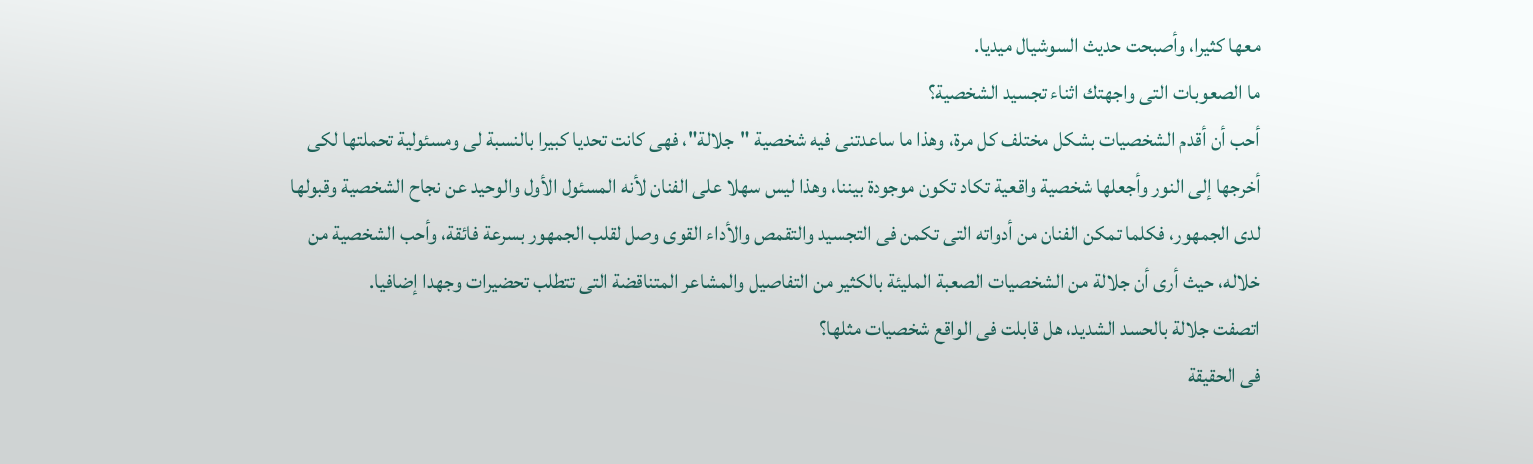معها كثيرا، وأصبحت حديث السوشيال ميديا.
ما الصعوبات التى واجهتك اثناء تجسيد الشخصية؟
أحب أن أقدم الشخصيات بشكل مختلف كل مرة، وهذا ما ساعدتنى فيه شخصية "جلالة"، فهى كانت تحديا كبيرا بالنسبة لى ومسئولية تحملتها لكى أخرجها إلى النور وأجعلها شخصية واقعية تكاد تكون موجودة بيننا، وهذا ليس سهلا على الفنان لأنه المسئول الأول والوحيد عن نجاح الشخصية وقبولها لدى الجمهور، فكلما تمكن الفنان من أدواته التى تكمن فى التجسيد والتقمص والأداء القوى وصل لقلب الجمهور بسرعة فائقة، وأحب الشخصية من خلاله، حيث أرى أن جلالة من الشخصيات الصعبة المليئة بالكثير من التفاصيل والمشاعر المتناقضة التى تتطلب تحضيرات وجهدا إضافيا.
اتصفت جلالة بالحسد الشديد، هل قابلت فى الواقع شخصيات مثلها؟
فى الحقيقة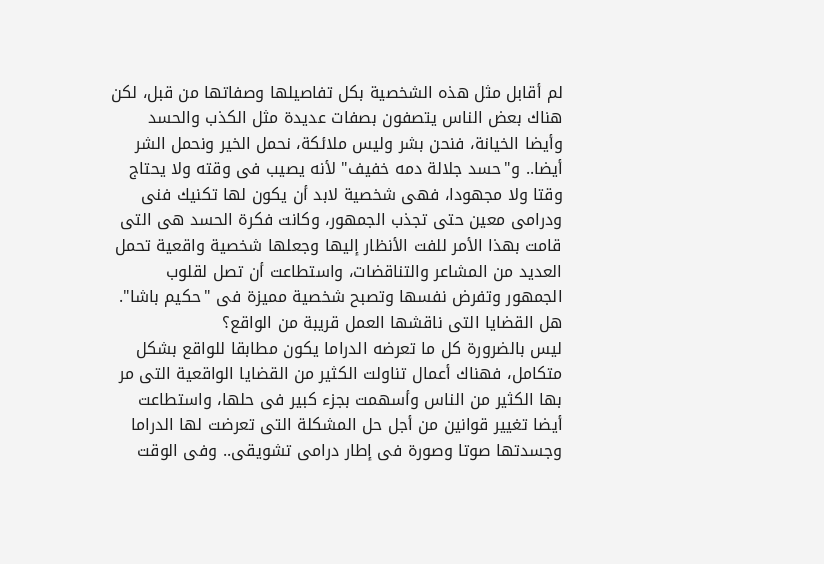لم أقابل مثل هذه الشخصية بكل تفاصيلها وصفاتها من قبل، لكن هناك بعض الناس يتصفون بصفات عديدة مثل الكذب والحسد وأيضا الخيانة، فنحن بشر وليس ملائكة، نحمل الخير ونحمل الشر أيضا.. و"حسد جلالة دمه خفيف" لأنه يصيب فى وقته ولا يحتاج وقتا ولا مجهودا، فهى شخصية لابد أن يكون لها تكنيك فنى ودرامى معين حتى تجذب الجمهور، وكانت فكرة الحسد هى التى قامت بهذا الأمر للفت الأنظار إليها وجعلها شخصية واقعية تحمل العديد من المشاعر والتناقضات، واستطاعت أن تصل لقلوب الجمهور وتفرض نفسها وتصبح شخصية مميزة فى "حكيم باشا".
هل القضايا التى ناقشها العمل قريبة من الواقع؟
ليس بالضرورة كل ما تعرضه الدراما يكون مطابقا للواقع بشكل متكامل، فهناك أعمال تناولت الكثير من القضايا الواقعية التى مر بها الكثير من الناس وأسهمت بجزء كبير فى حلها، واستطاعت أيضا تغيير قوانين من أجل حل المشكلة التى تعرضت لها الدراما وجسدتها صوتا وصورة فى إطار درامى تشويقى.. وفى الوقت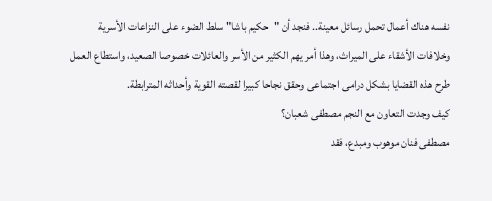نفسه هناك أعمال تحمل رسائل معينة.. فنجد أن "حكيم باشا" سلط الضوء على النزاعات الأسرية وخلافات الأشقاء على الميراث، وهذا أمر يهم الكثير من الأسر والعائلات خصوصا الصعيد، واستطاع العمل طرح هذه القضايا بشكل درامى اجتماعى وحقق نجاحا كبيرا لقصته القوية وأحداثه المترابطة.
كيف وجدت التعاون مع النجم مصطفى شعبان؟
مصطفى فنان موهوب ومبدع، فقد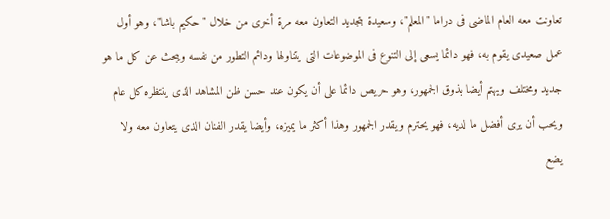تعاونت معه العام الماضى فى دراما "المعلم"، وسعيدة بتجديد التعاون معه مرة أخرى من خلال "حكيم باشا"، وهو أول عمل صعيدى يقوم به، فهو دائما يسعى إلى التنوع فى الموضوعات التى يتناولها ودائم التطور من نفسه ويبحث عن كل ما هو جديد ومختلف ويهتم أيضا بذوق الجمهور، وهو حريص دائما على أن يكون عند حسن ظن المشاهد الذى ينتظره كل عام ويحب أن يرى أفضل ما لديه، فهو يحترم ويقدر الجمهور وهذا أكثر ما يميزه، وأيضا يقدر الفنان الذى يتعاون معه ولا يضع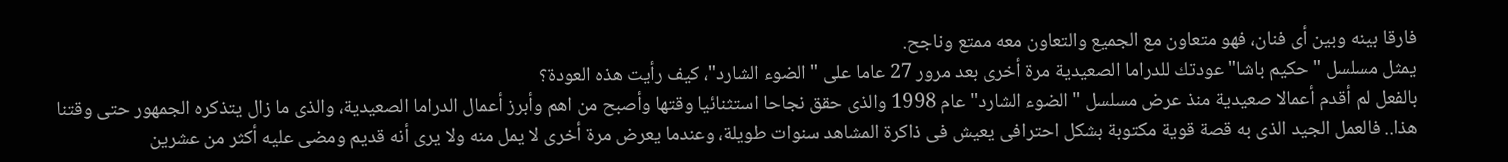فارقا بينه وبين أى فنان، فهو متعاون مع الجميع والتعاون معه ممتع وناجح.
يمثل مسلسل "حكيم باشا" عودتك للدراما الصعيدية مرة أخرى بعد مرور 27 عاما على "الضوء الشارد"، كيف رأيت هذه العودة؟
بالفعل لم أقدم أعمالا صعيدية منذ عرض مسلسل "الضوء الشارد" عام 1998 والذى حقق نجاحا استثنائيا وقتها وأصبح من اهم وأبرز أعمال الدراما الصعيدية، والذى ما زال يتذكره الجمهور حتى وقتنا هذا.. فالعمل الجيد الذى به قصة قوية مكتوبة بشكل احترافى يعيش فى ذاكرة المشاهد سنوات طويلة، وعندما يعرض مرة أخرى لا يمل منه ولا يرى أنه قديم ومضى عليه أكثر من عشرين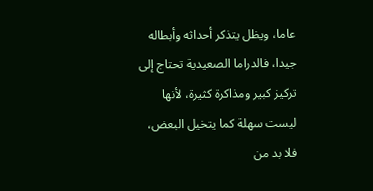عاما، ويظل يتذكر أحداثه وأبطاله جيدا، فالدراما الصعيدية تحتاج إلى تركيز كبير ومذاكرة كثيرة، لأنها ليست سهلة كما يتخيل البعض، فلا بد من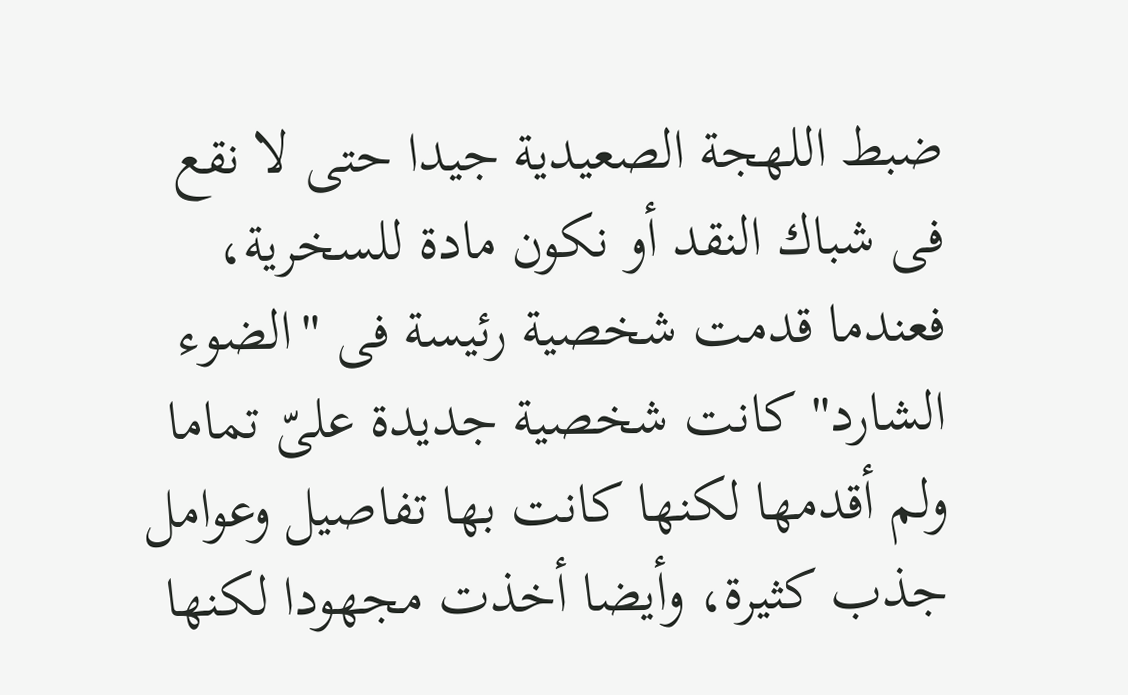ضبط اللهجة الصعيدية جيدا حتى لا نقع فى شباك النقد أو نكون مادة للسخرية، فعندما قدمت شخصية رئيسة فى "الضوء الشارد" كانت شخصية جديدة علىّ تماما ولم أقدمها لكنها كانت بها تفاصيل وعوامل جذب كثيرة، وأيضا أخذت مجهودا لكنها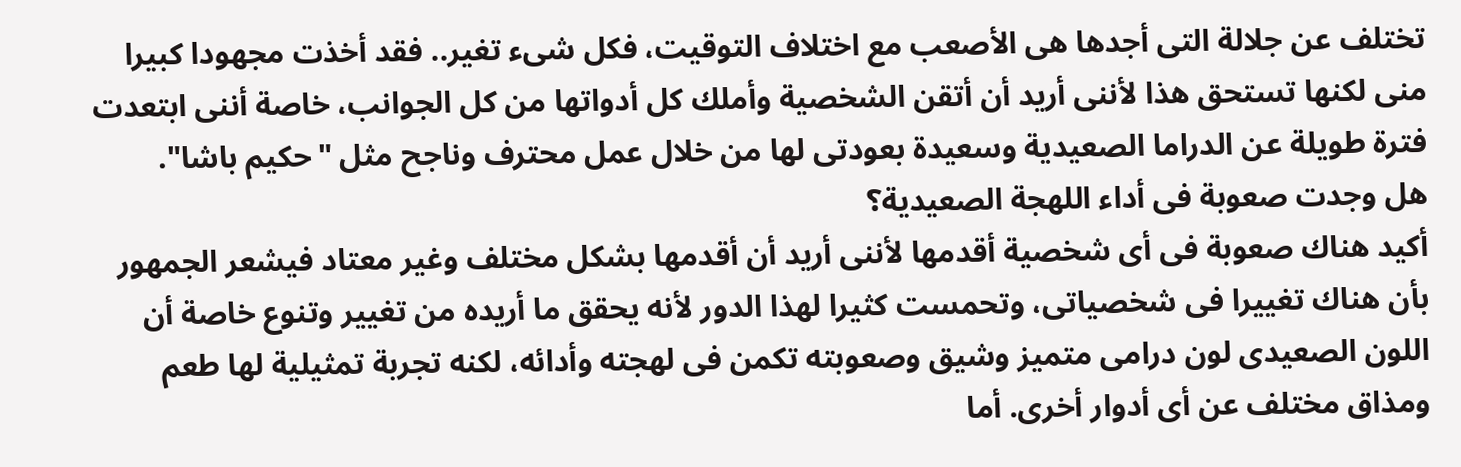تختلف عن جلالة التى أجدها هى الأصعب مع اختلاف التوقيت، فكل شىء تغير.. فقد أخذت مجهودا كبيرا منى لكنها تستحق هذا لأننى أريد أن أتقن الشخصية وأملك كل أدواتها من كل الجوانب، خاصة أننى ابتعدت فترة طويلة عن الدراما الصعيدية وسعيدة بعودتى لها من خلال عمل محترف وناجح مثل "حكيم باشا".
هل وجدت صعوبة فى أداء اللهجة الصعيدية؟
أكيد هناك صعوبة فى أى شخصية أقدمها لأننى أريد أن أقدمها بشكل مختلف وغير معتاد فيشعر الجمهور بأن هناك تغييرا فى شخصياتى، وتحمست كثيرا لهذا الدور لأنه يحقق ما أريده من تغيير وتنوع خاصة أن اللون الصعيدى لون درامى متميز وشيق وصعوبته تكمن فى لهجته وأدائه، لكنه تجربة تمثيلية لها طعم ومذاق مختلف عن أى أدوار أخرى. أما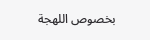بخصوص اللهجة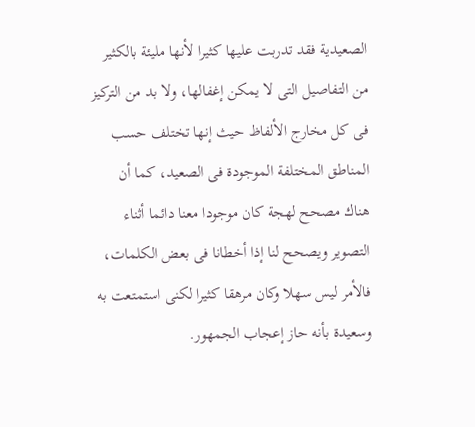الصعيدية فقد تدربت عليها كثيرا لأنها مليئة بالكثير من التفاصيل التى لا يمكن إغفالها، ولا بد من التركيز فى كل مخارج الألفاظ حيث إنها تختلف حسب المناطق المختلفة الموجودة فى الصعيد، كما أن هناك مصحح لهجة كان موجودا معنا دائما أثناء التصوير ويصحح لنا إذا أخطانا فى بعض الكلمات، فالأمر ليس سهلا وكان مرهقا كثيرا لكنى استمتعت به وسعيدة بأنه حاز إعجاب الجمهور.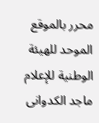محرر بالموقع الموحد للهيئة الوطنية للإعلام
ماجد الكدوانى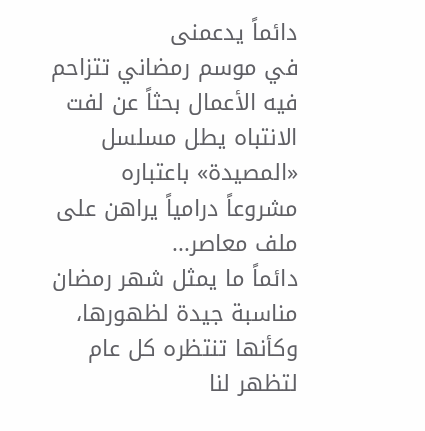دائماً يدعمنى
في موسم رمضاني تتزاحم فيه الأعمال بحثاً عن لفت الانتباه يطل مسلسل «المصيدة» باعتباره مشروعاً درامياً يراهن على ملف معاصر...
دائماً ما يمثل شهر رمضان مناسبة جيدة لظهورها، وكأنها تنتظره كل عام لتظهر لنا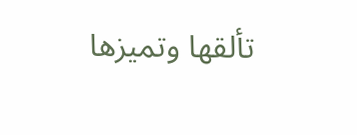تألقها وتميزها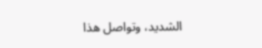الشديد، وتواصل هذا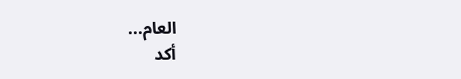العام...
أكد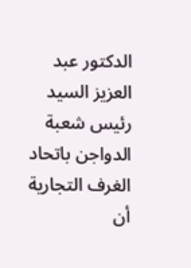الدكتور عبد العزيز السيد رئيس شعبة الدواجن باتحاد الغرف التجارية أن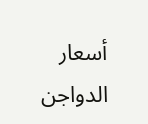أسعار الدواجن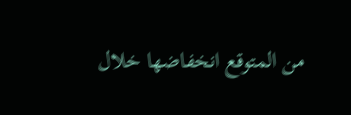من المتوقع انخفاضها خلال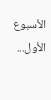الأسبوع الأول...